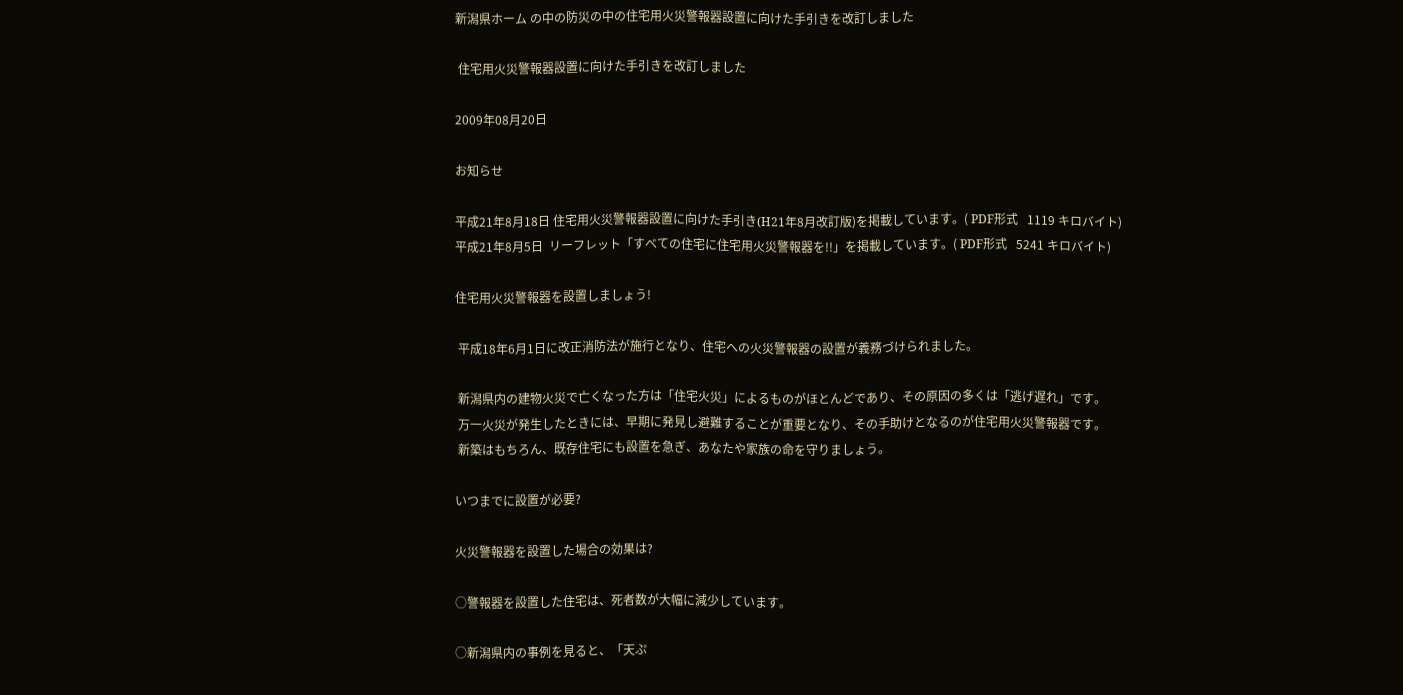新潟県ホーム の中の防災の中の住宅用火災警報器設置に向けた手引きを改訂しました

 住宅用火災警報器設置に向けた手引きを改訂しました

2009年08月20日

お知らせ

平成21年8月18日 住宅用火災警報器設置に向けた手引き(H21年8月改訂版)を掲載しています。( PDF形式   1119 キロバイト)
平成21年8月5日  リーフレット「すべての住宅に住宅用火災警報器を!!」を掲載しています。( PDF形式   5241 キロバイト)

住宅用火災警報器を設置しましょう!

 平成18年6月1日に改正消防法が施行となり、住宅への火災警報器の設置が義務づけられました。

 新潟県内の建物火災で亡くなった方は「住宅火災」によるものがほとんどであり、その原因の多くは「逃げ遅れ」です。
 万一火災が発生したときには、早期に発見し避難することが重要となり、その手助けとなるのが住宅用火災警報器です。
 新築はもちろん、既存住宅にも設置を急ぎ、あなたや家族の命を守りましょう。

いつまでに設置が必要?

火災警報器を設置した場合の効果は?

○警報器を設置した住宅は、死者数が大幅に減少しています。

○新潟県内の事例を見ると、「天ぷ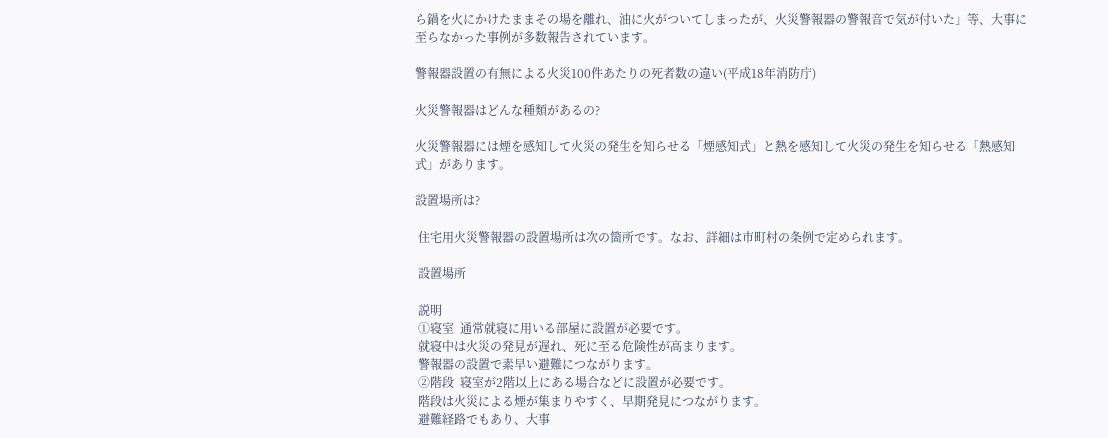ら鍋を火にかけたままその場を離れ、油に火がついてしまったが、火災警報器の警報音で気が付いた」等、大事に至らなかった事例が多数報告されています。

警報器設置の有無による火災100件あたりの死者数の違い(平成18年消防庁)

火災警報器はどんな種類があるの?

火災警報器には煙を感知して火災の発生を知らせる「煙感知式」と熱を感知して火災の発生を知らせる「熱感知式」があります。

設置場所は?

 住宅用火災警報器の設置場所は次の箇所です。なお、詳細は市町村の条例で定められます。

 設置場所

 説明
 ①寝室  通常就寝に用いる部屋に設置が必要です。
 就寝中は火災の発見が遅れ、死に至る危険性が高まります。
 警報器の設置で素早い避難につながります。
 ②階段  寝室が2階以上にある場合などに設置が必要です。
 階段は火災による煙が集まりやすく、早期発見につながります。
 避難経路でもあり、大事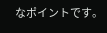なポイントです。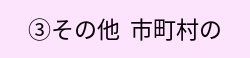③その他  市町村の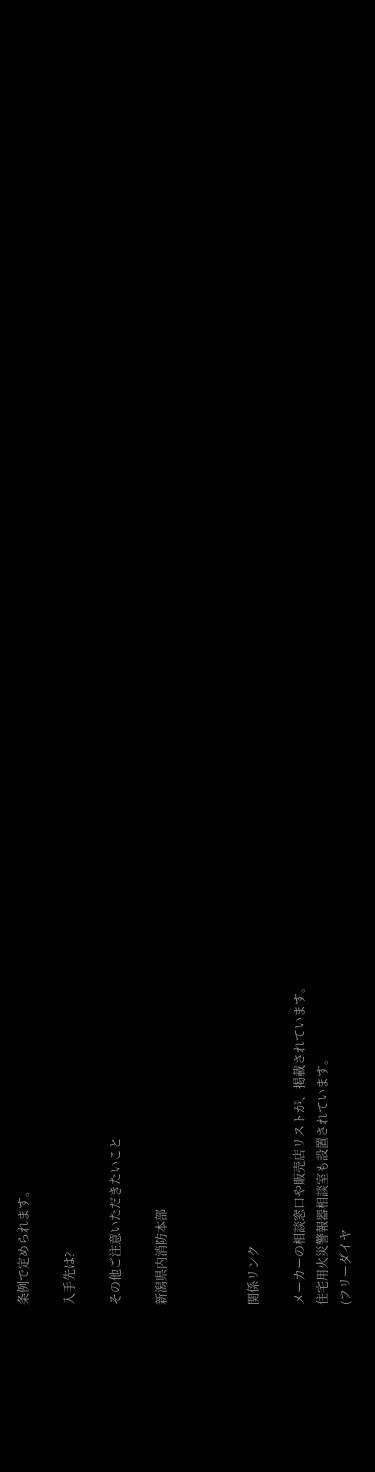条例で定められます。

入手先は?

その他ご注意いただきたいこと

新潟県内消防本部



関係リンク

メーカーの相談窓口や販売店リストが、掲載されています。
住宅用火災警報器相談室も設置されています。
(フリーダイヤ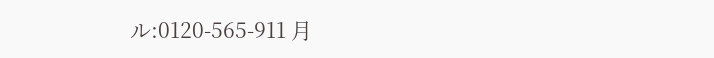ル:0120-565-911 月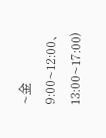~金9:00~12:00、13:00~17:00)